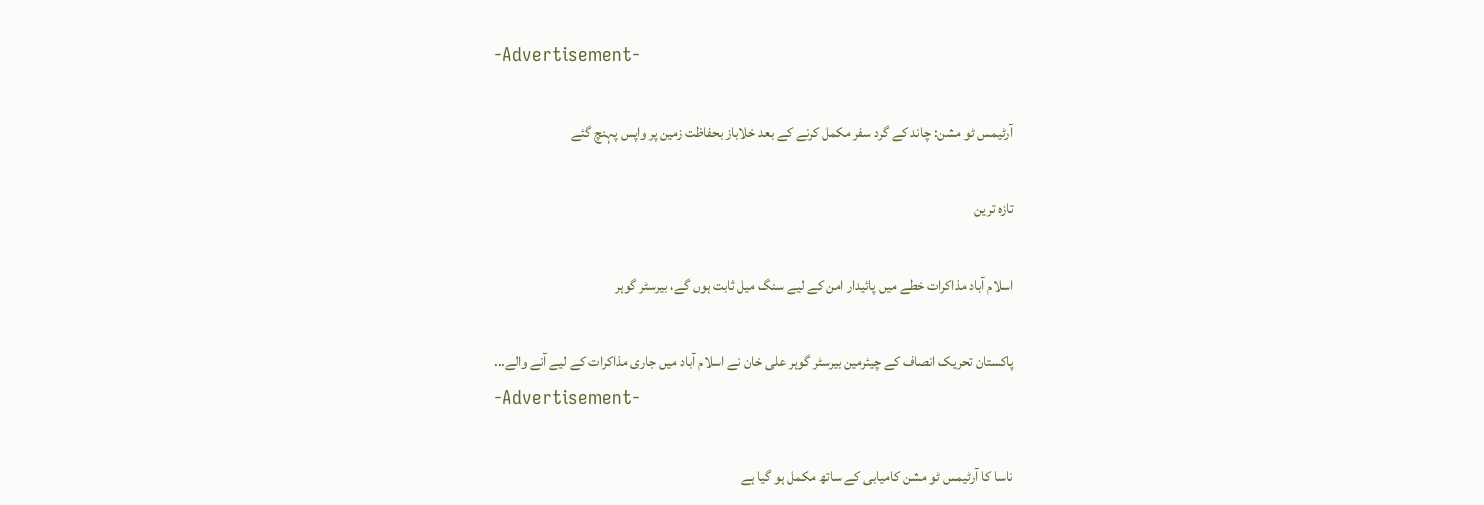-Advertisement-

آرٹیمس ٹو مشن: چاند کے گرد سفر مکمل کرنے کے بعد خلاباز بحفاظت زمین پر واپس پہنچ گئے

تازہ ترین

اسلام آباد مذاکرات خطے میں پائیدار امن کے لیے سنگ میل ثابت ہوں گے، بیرسٹر گوہر

پاکستان تحریک انصاف کے چیئرمین بیرسٹر گوہر علی خان نے اسلام آباد میں جاری مذاکرات کے لیے آنے والے...
-Advertisement-

ناسا کا آرٹیمس ٹو مشن کامیابی کے ساتھ مکمل ہو گیا ہے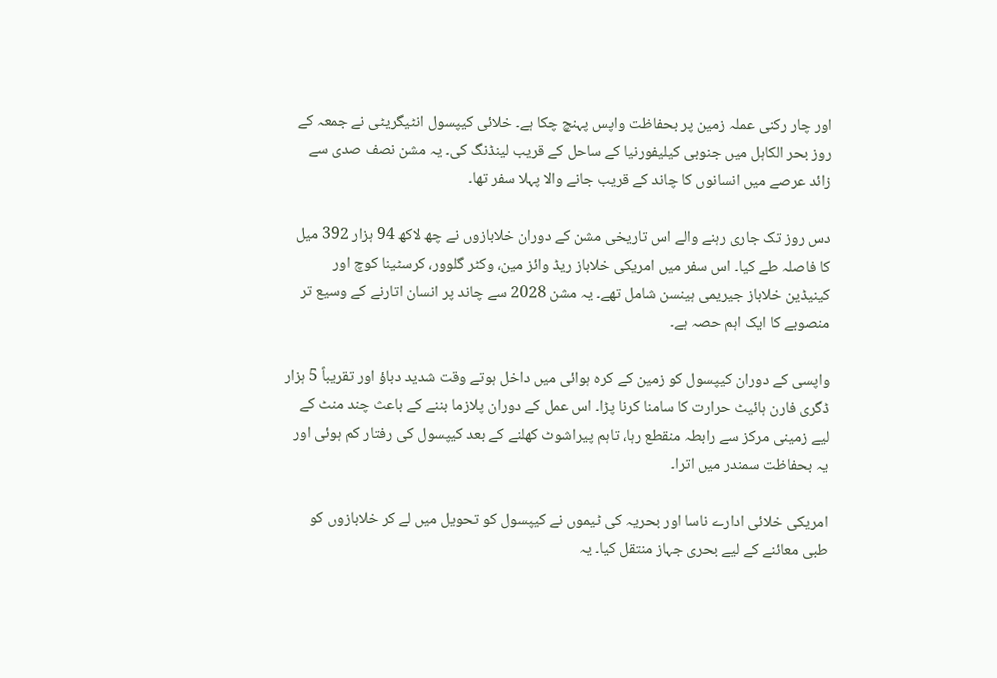اور چار رکنی عملہ زمین پر بحفاظت واپس پہنچ چکا ہے۔ خلائی کیپسول انٹیگریٹی نے جمعہ کے روز بحر الکاہل میں جنوبی کیلیفورنیا کے ساحل کے قریب لینڈنگ کی۔ یہ مشن نصف صدی سے زائد عرصے میں انسانوں کا چاند کے قریب جانے والا پہلا سفر تھا۔

دس روز تک جاری رہنے والے اس تاریخی مشن کے دوران خلابازوں نے چھ لاکھ 94 ہزار 392 میل کا فاصلہ طے کیا۔ اس سفر میں امریکی خلاباز ریڈ وائز مین، وکٹر گلوور، کرسٹینا کوچ اور کینیڈین خلاباز جیریمی ہینسن شامل تھے۔ یہ مشن 2028 سے چاند پر انسان اتارنے کے وسیع تر منصوبے کا ایک اہم حصہ ہے۔

واپسی کے دوران کیپسول کو زمین کے کرہ ہوائی میں داخل ہوتے وقت شدید دباؤ اور تقریباً 5 ہزار ڈگری فارن ہائیٹ حرارت کا سامنا کرنا پڑا۔ اس عمل کے دوران پلازما بننے کے باعث چند منٹ کے لیے زمینی مرکز سے رابطہ منقطع رہا، تاہم پیراشوٹ کھلنے کے بعد کیپسول کی رفتار کم ہوئی اور یہ بحفاظت سمندر میں اترا۔

امریکی خلائی ادارے ناسا اور بحریہ کی ٹیموں نے کیپسول کو تحویل میں لے کر خلابازوں کو طبی معائنے کے لیے بحری جہاز منتقل کیا۔ یہ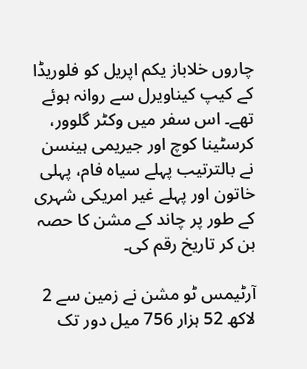چاروں خلاباز یکم اپریل کو فلوریڈا کے کیپ کیناویرل سے روانہ ہوئے تھے۔ اس سفر میں وکٹر گلوور، کرسٹینا کوچ اور جیریمی ہینسن نے بالترتیب پہلے سیاہ فام، پہلی خاتون اور پہلے غیر امریکی شہری کے طور پر چاند کے مشن کا حصہ بن کر تاریخ رقم کی۔

آرٹیمس ٹو مشن نے زمین سے 2 لاکھ 52 ہزار 756 میل دور تک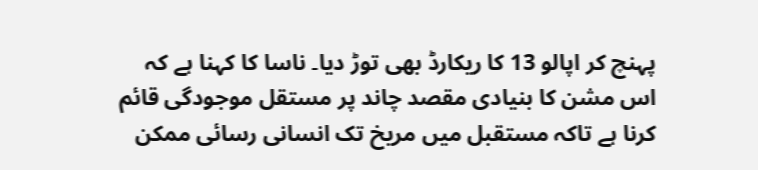پہنچ کر اپالو 13 کا ریکارڈ بھی توڑ دیا۔ ناسا کا کہنا ہے کہ اس مشن کا بنیادی مقصد چاند پر مستقل موجودگی قائم کرنا ہے تاکہ مستقبل میں مریخ تک انسانی رسائی ممکن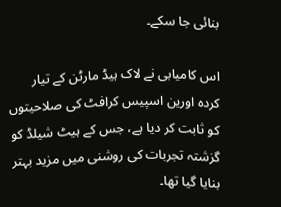بنائی جا سکے۔

اس کامیابی نے لاک ہیڈ مارٹن کے تیار کردہ اورین اسپیس کرافٹ کی صلاحیتوں کو ثابت کر دیا ہے، جس کے ہیٹ شیلڈ کو گزشتہ تجربات کی روشنی میں مزید بہتر بنایا گیا تھا۔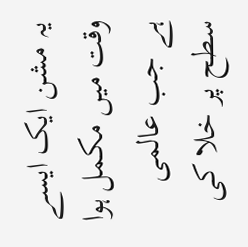یہ مشن ایک ایسے وقت میں مکمل ہوا ہے جب عالمی سطح پر خلا کی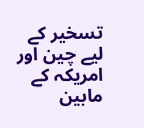تسخیر کے لیے چین اور امریکہ کے مابین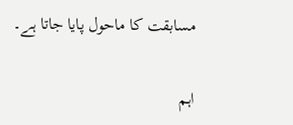مسابقت کا ماحول پایا جاتا ہے۔

اہم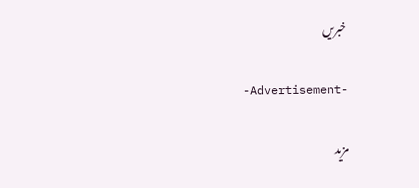خبریں

-Advertisement-

مزید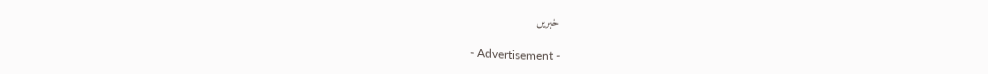خبریں

- Advertisement -